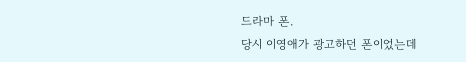드라마 폰.
당시 이영애가 광고하던 폰이었는데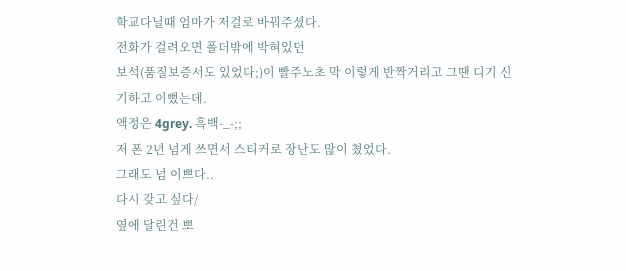학교다닐때 엄마가 저걸로 바꿔주셨다.
전화가 걸려오면 폴더밖에 박혀있던
보석(품질보증서도 있었다;)이 빨주노초 막 이렇게 반짝거리고 그땐 디기 신기하고 이뻤는데.
액정은 4grey. 흑백-_-;;
저 폰 2년 넘게 쓰면서 스티커로 장난도 많이 쳤었다.
그래도 넘 이쁘다..
다시 갖고 싶다/
옆에 달린건 뽀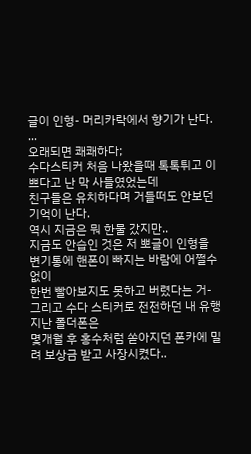글이 인형- 머리카락에서 향기가 난다.
...
오래되면 쾌쾌하다;
수다스티커 처음 나왔을때 톡톡튀고 이쁘다고 난 막 사들였었는데
친구들은 유치하다며 거들떠도 안보던 기억이 난다.
역시 지금은 뭐 한물 갔지만..
지금도 안습인 것은 저 뽀글이 인형을
변기통에 핸폰이 빠지는 바람에 어쩔수 없이
한번 빨아보지도 못하고 버렸다는 거-
그리고 수다 스티커로 전전하던 내 유행지난 폴더폰은
몇개월 후 홍수처럼 쏟아지던 폰카에 밀려 보상금 받고 사장시켰다..